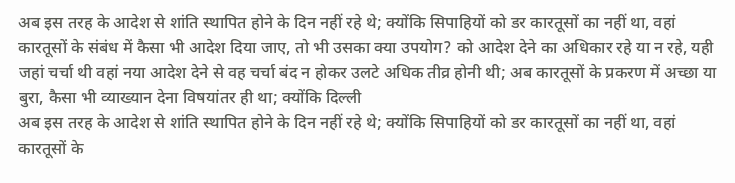अब इस तरह के आदेश से शांति स्थापित होने के दिन नहीं रहे थे; क्योंकि सिपाहियों को डर कारतूसों का नहीं था, वहां कारतूसों के संबंध में कैसा भी आदेश दिया जाए, तो भी उसका क्या उपयोग? को आदेश देने का अधिकार रहे या न रहे, यही जहां चर्चा थी वहां नया आदेश देने से वह चर्चा बंद न होकर उलटे अधिक तीव्र होनी थी; अब कारतूसों के प्रकरण में अच्छा या बुरा, कैसा भी व्याख्यान देना विषयांतर ही था; क्योंकि दिल्ली
अब इस तरह के आदेश से शांति स्थापित होने के दिन नहीं रहे थे; क्योंकि सिपाहियों को डर कारतूसों का नहीं था, वहां कारतूसों के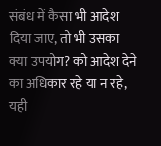संबंध में कैसा भी आदेश दिया जाए, तो भी उसका क्या उपयोग? को आदेश देने का अधिकार रहे या न रहे, यही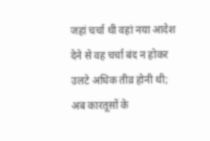जहां चर्चा थी वहां नया आदेश देने से वह चर्चा बंद न होकर उलटे अधिक तीव्र होनी थी; अब कारतूसों के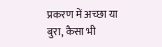प्रकरण में अच्छा या बुरा, कैसा भी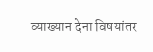व्याख्यान देना विषयांतर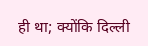ही था; क्योंकि दिल्ली